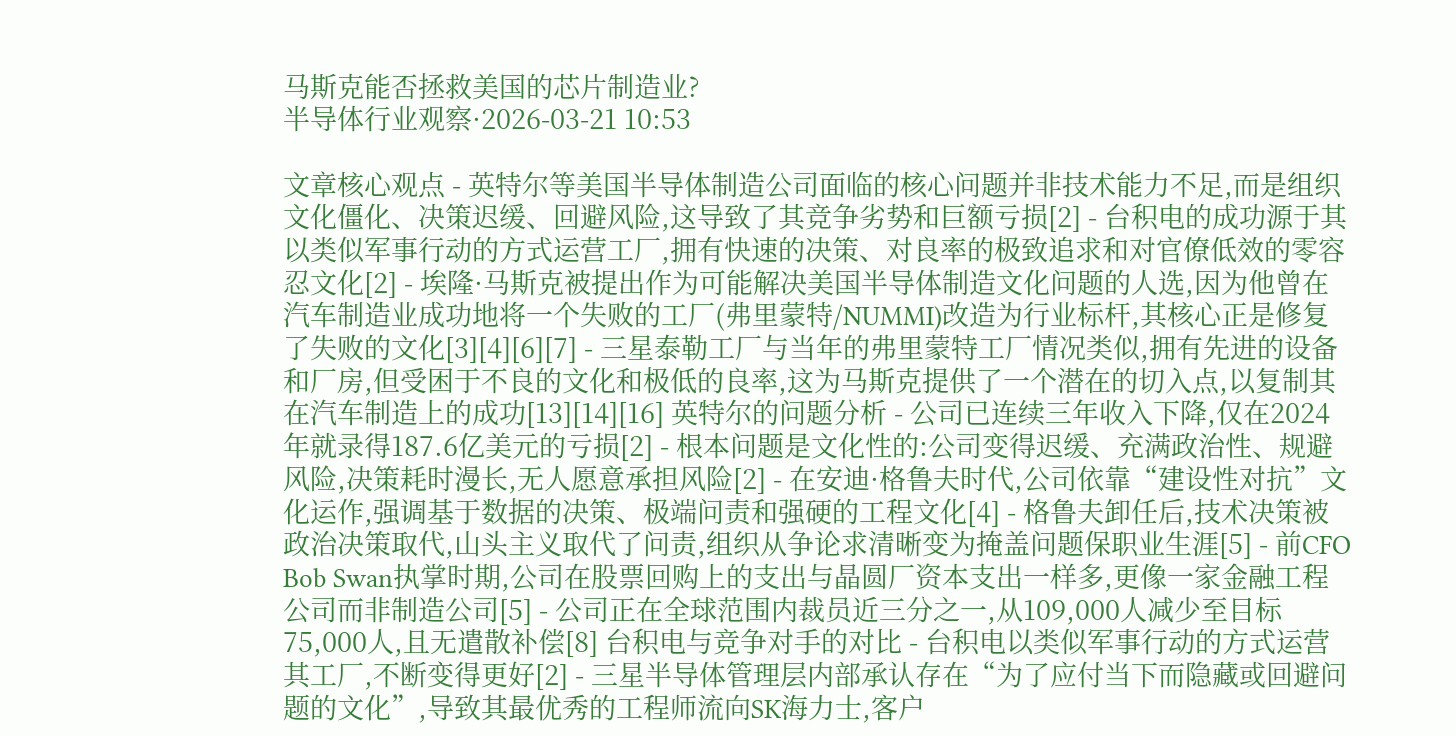马斯克能否拯救美国的芯片制造业?
半导体行业观察·2026-03-21 10:53

文章核心观点 - 英特尔等美国半导体制造公司面临的核心问题并非技术能力不足,而是组织文化僵化、决策迟缓、回避风险,这导致了其竞争劣势和巨额亏损[2] - 台积电的成功源于其以类似军事行动的方式运营工厂,拥有快速的决策、对良率的极致追求和对官僚低效的零容忍文化[2] - 埃隆·马斯克被提出作为可能解决美国半导体制造文化问题的人选,因为他曾在汽车制造业成功地将一个失败的工厂(弗里蒙特/NUMMI)改造为行业标杆,其核心正是修复了失败的文化[3][4][6][7] - 三星泰勒工厂与当年的弗里蒙特工厂情况类似,拥有先进的设备和厂房,但受困于不良的文化和极低的良率,这为马斯克提供了一个潜在的切入点,以复制其在汽车制造上的成功[13][14][16] 英特尔的问题分析 - 公司已连续三年收入下降,仅在2024年就录得187.6亿美元的亏损[2] - 根本问题是文化性的:公司变得迟缓、充满政治性、规避风险,决策耗时漫长,无人愿意承担风险[2] - 在安迪·格鲁夫时代,公司依靠“建设性对抗”文化运作,强调基于数据的决策、极端问责和强硬的工程文化[4] - 格鲁夫卸任后,技术决策被政治决策取代,山头主义取代了问责,组织从争论求清晰变为掩盖问题保职业生涯[5] - 前CFO Bob Swan执掌时期,公司在股票回购上的支出与晶圆厂资本支出一样多,更像一家金融工程公司而非制造公司[5] - 公司正在全球范围内裁员近三分之一,从109,000人减少至目标75,000人,且无遣散补偿[8] 台积电与竞争对手的对比 - 台积电以类似军事行动的方式运营其工厂,不断变得更好[2] - 三星半导体管理层内部承认存在“为了应付当下而隐藏或回避问题的文化”,导致其最优秀的工程师流向SK海力士,客户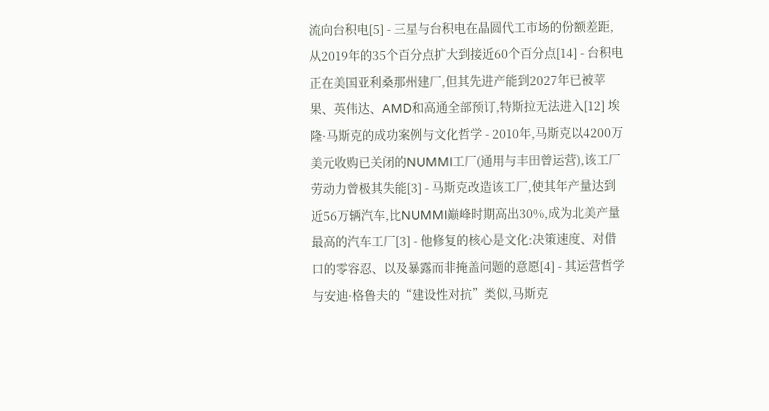流向台积电[5] - 三星与台积电在晶圆代工市场的份额差距,从2019年的35个百分点扩大到接近60个百分点[14] - 台积电正在美国亚利桑那州建厂,但其先进产能到2027年已被苹果、英伟达、AMD和高通全部预订,特斯拉无法进入[12] 埃隆·马斯克的成功案例与文化哲学 - 2010年,马斯克以4200万美元收购已关闭的NUMMI工厂(通用与丰田曾运营),该工厂劳动力曾极其失能[3] - 马斯克改造该工厂,使其年产量达到近56万辆汽车,比NUMMI巅峰时期高出30%,成为北美产量最高的汽车工厂[3] - 他修复的核心是文化:决策速度、对借口的零容忍、以及暴露而非掩盖问题的意愿[4] - 其运营哲学与安迪·格鲁夫的“建设性对抗”类似,马斯克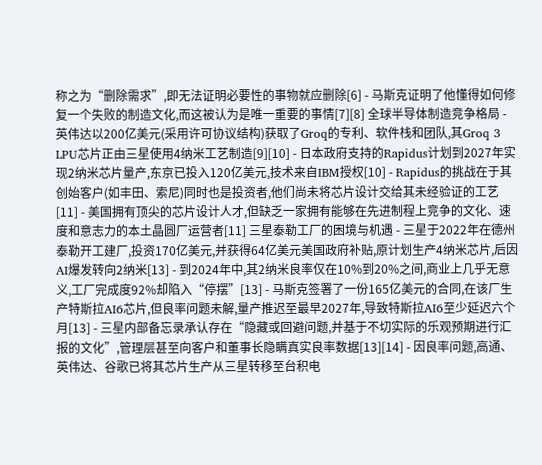称之为“删除需求”,即无法证明必要性的事物就应删除[6] - 马斯克证明了他懂得如何修复一个失败的制造文化,而这被认为是唯一重要的事情[7][8] 全球半导体制造竞争格局 - 英伟达以200亿美元(采用许可协议结构)获取了Groq的专利、软件栈和团队,其Groq 3 LPU芯片正由三星使用4纳米工艺制造[9][10] - 日本政府支持的Rapidus计划到2027年实现2纳米芯片量产,东京已投入120亿美元,技术来自IBM授权[10] - Rapidus的挑战在于其创始客户(如丰田、索尼)同时也是投资者,他们尚未将芯片设计交给其未经验证的工艺[11] - 美国拥有顶尖的芯片设计人才,但缺乏一家拥有能够在先进制程上竞争的文化、速度和意志力的本土晶圆厂运营者[11] 三星泰勒工厂的困境与机遇 - 三星于2022年在德州泰勒开工建厂,投资170亿美元,并获得64亿美元美国政府补贴,原计划生产4纳米芯片,后因AI爆发转向2纳米[13] - 到2024年中,其2纳米良率仅在10%到20%之间,商业上几乎无意义,工厂完成度92%却陷入“停摆”[13] - 马斯克签署了一份165亿美元的合同,在该厂生产特斯拉AI6芯片,但良率问题未解,量产推迟至最早2027年,导致特斯拉AI6至少延迟六个月[13] - 三星内部备忘录承认存在“隐藏或回避问题,并基于不切实际的乐观预期进行汇报的文化”,管理层甚至向客户和董事长隐瞒真实良率数据[13][14] - 因良率问题,高通、英伟达、谷歌已将其芯片生产从三星转移至台积电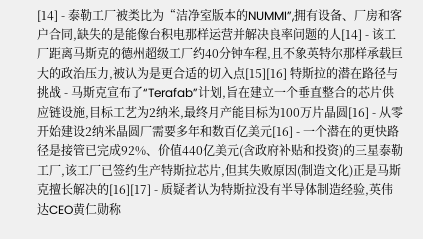[14] - 泰勒工厂被类比为“洁净室版本的NUMMI”,拥有设备、厂房和客户合同,缺失的是能像台积电那样运营并解决良率问题的人[14] - 该工厂距离马斯克的德州超级工厂约40分钟车程,且不象英特尔那样承载巨大的政治压力,被认为是更合适的切入点[15][16] 特斯拉的潜在路径与挑战 - 马斯克宣布了“Terafab”计划,旨在建立一个垂直整合的芯片供应链设施,目标工艺为2纳米,最终月产能目标为100万片晶圆[16] - 从零开始建设2纳米晶圆厂需要多年和数百亿美元[16] - 一个潜在的更快路径是接管已完成92%、价值440亿美元(含政府补贴和投资)的三星泰勒工厂,该工厂已签约生产特斯拉芯片,但其失败原因(制造文化)正是马斯克擅长解决的[16][17] - 质疑者认为特斯拉没有半导体制造经验,英伟达CEO黄仁勋称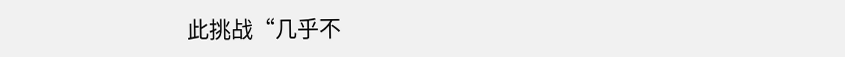此挑战“几乎不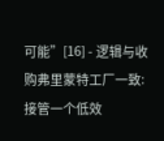可能”[16] - 逻辑与收购弗里蒙特工厂一致:接管一个低效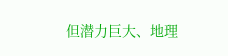但潜力巨大、地理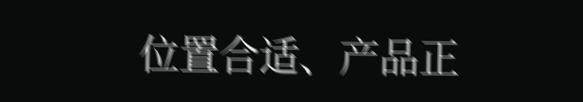位置合适、产品正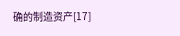确的制造资产[17]